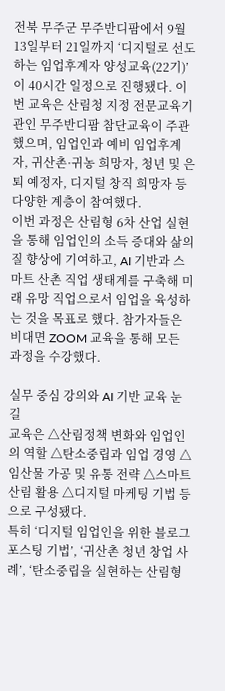전북 무주군 무주반디팜에서 9월 13일부터 21일까지 ‘디지털로 선도하는 임업후계자 양성교육(22기)’이 40시간 일정으로 진행됐다. 이번 교육은 산림청 지정 전문교육기관인 무주반디팜 참단교육이 주관했으며, 임업인과 예비 임업후계자, 귀산촌·귀농 희망자, 청년 및 은퇴 예정자, 디지털 창직 희망자 등 다양한 계층이 참여했다.
이번 과정은 산림형 6차 산업 실현을 통해 임업인의 소득 증대와 삶의 질 향상에 기여하고, AI 기반과 스마트 산촌 직업 생태계를 구축해 미래 유망 직업으로서 임업을 육성하는 것을 목표로 했다. 참가자들은 비대면 ZOOM 교육을 통해 모든 과정을 수강했다.

실무 중심 강의와 AI 기반 교육 눈길
교육은 △산림정책 변화와 임업인의 역할 △탄소중립과 임업 경영 △임산물 가공 및 유통 전략 △스마트 산림 활용 △디지털 마케팅 기법 등으로 구성됐다.
특히 ‘디지털 임업인을 위한 블로그 포스팅 기법’, ‘귀산촌 청년 창업 사례’, ‘탄소중립을 실현하는 산림형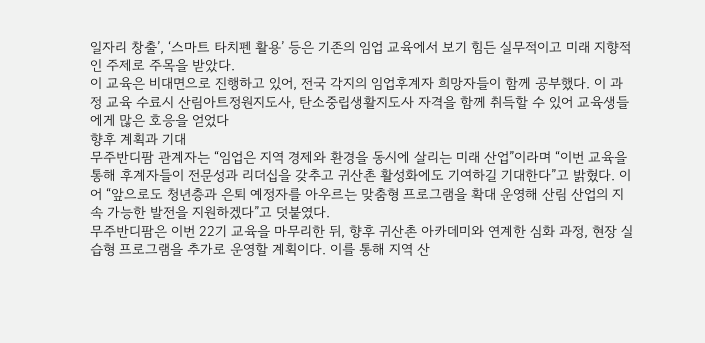일자리 창출’, ‘스마트 타치펜 활용’ 등은 기존의 임업 교육에서 보기 힘든 실무적이고 미래 지향적인 주제로 주목을 받았다.
이 교육은 비대면으로 진행하고 있어, 전국 각지의 임업후계자 희망자들이 함께 공부했다. 이 과정 교육 수료시 산림아트정원지도사, 탄소중립생활지도사 자격을 함께 취득할 수 있어 교육생들에게 많은 호응을 얻었다
향후 계획과 기대
무주반디팜 관계자는 “임업은 지역 경제와 환경을 동시에 살리는 미래 산업”이라며 “이번 교육을 통해 후계자들이 전문성과 리더십을 갖추고 귀산촌 활성화에도 기여하길 기대한다”고 밝혔다. 이어 “앞으로도 청년층과 은퇴 예정자를 아우르는 맞춤형 프로그램을 확대 운영해 산림 산업의 지속 가능한 발전을 지원하겠다”고 덧붙였다.
무주반디팜은 이번 22기 교육을 마무리한 뒤, 향후 귀산촌 아카데미와 연계한 심화 과정, 현장 실습형 프로그램을 추가로 운영할 계획이다. 이를 통해 지역 산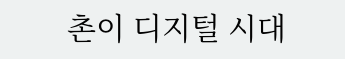촌이 디지털 시대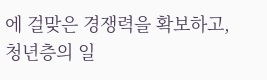에 걸맞은 경쟁력을 확보하고, 청년층의 일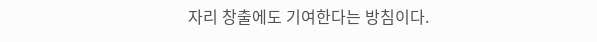자리 창출에도 기여한다는 방침이다.